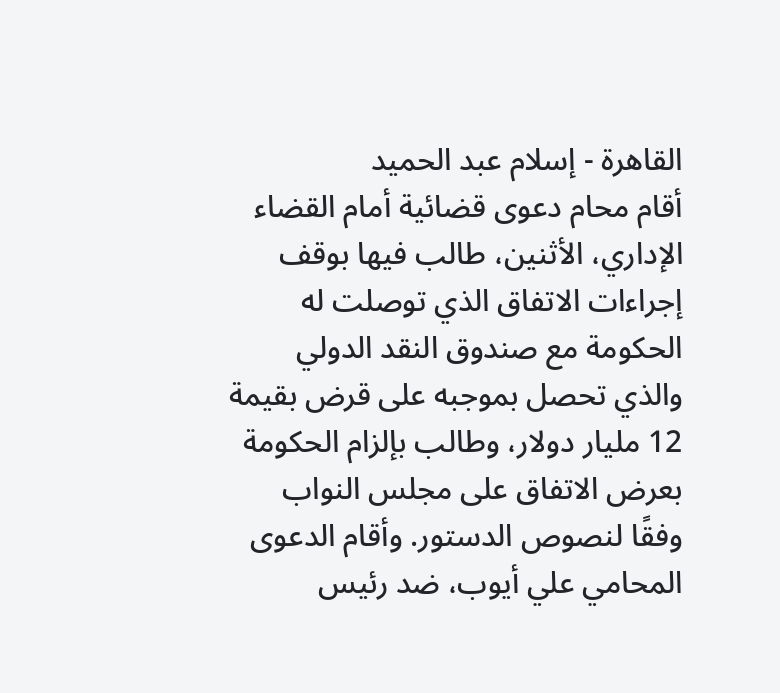القاهرة - إسلام عبد الحميد
أقام محام دعوى قضائية أمام القضاء الإداري، الأثنين، طالب فيها بوقف إجراءات الاتفاق الذي توصلت له الحكومة مع صندوق النقد الدولي والذي تحصل بموجبه على قرض بقيمة 12 مليار دولار، وطالب بإلزام الحكومة بعرض الاتفاق على مجلس النواب وفقًا لنصوص الدستور. وأقام الدعوى المحامي علي أيوب، ضد رئيس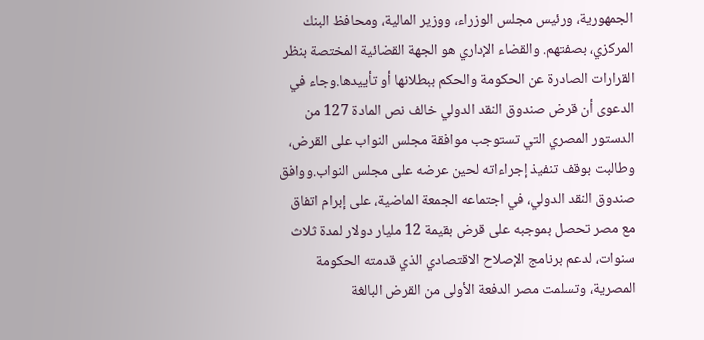الجمهورية، ورئيس مجلس الوزراء، ووزير المالية، ومحافظ البنك المركزي، بصفتهم. والقضاء الإداري هو الجهة القضائية المختصة بنظر القرارات الصادرة عن الحكومة والحكم ببطلانها أو تأييدها.وجاء في الدعوى أن قرض صندوق النقد الدولي خالف نص المادة 127 من الدستور المصري التي تستوجب موافقة مجلس النواب على القرض، وطالبت بوقف تنفيذ إجراءاته لحين عرضه على مجلس النواب.ووافق صندوق النقد الدولي، في اجتماعه الجمعة الماضية، على إبرام اتفاق مع مصر تحصل بموجبه على قرض بقيمة 12 مليار دولار لمدة ثلاث سنوات، لدعم برنامج الإصلاح الاقتصادي الذي قدمته الحكومة المصرية، وتسلمت مصر الدفعة الأولى من القرض البالغة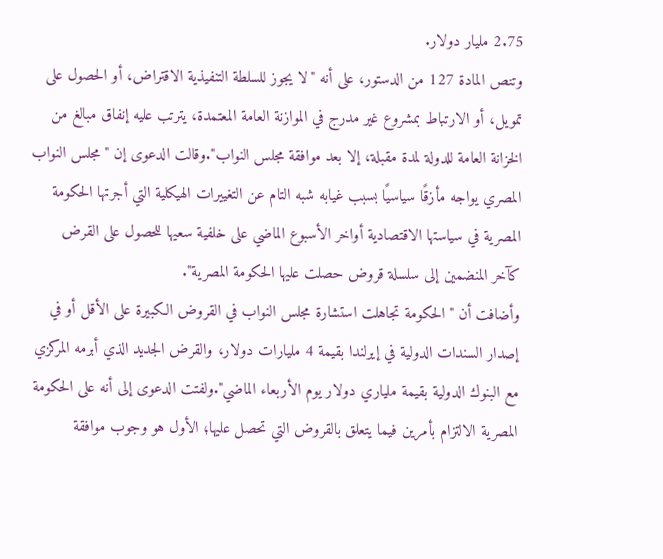2.75 مليار دولار.
وتنص المادة 127 من الدستور، على أنه "لا يجوز للسلطة التنفيذية الاقتراض، أو الحصول على تمويل، أو الارتباط بمشروع غير مدرج في الموازنة العامة المعتمدة، يترتب عليه إنفاق مبالغ من الخزانة العامة للدولة لمدة مقبلة، إلا بعد موافقة مجلس النواب".وقالت الدعوى إن "مجلس النواب المصري يواجه مأزقًا سياسيًا بسبب غيابه شبه التام عن التغييرات الهيكلية التي أجرتها الحكومة المصرية في سياستها الاقتصادية أواخر الأسبوع الماضي على خلفية سعيها للحصول على القرض كآخر المنضمين إلى سلسلة قروض حصلت عليها الحكومة المصرية".
وأضافت أن "الحكومة تجاهلت استشارة مجلس النواب في القروض الكبيرة على الأقل أو في إصدار السندات الدولية في إيرلندا بقيمة 4 مليارات دولار، والقرض الجديد الذي أبرمه المركزي مع البنوك الدولية بقيمة ملياري دولار يوم الأربعاء الماضي".ولفتت الدعوى إلى أنه على الحكومة المصرية الالتزام بأمرين فيما يتعلق بالقروض التي تحصل عليها؛ الأول هو وجوب موافقة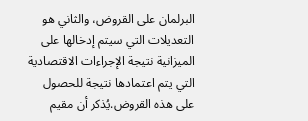البرلمان على القروض، والثاني هو التعديلات التي سيتم إدخالها على الميزانية نتيجة الإجراءات الاقتصادية التي يتم اعتمادها نتيجة للحصول على هذه القروض.يُذكر أن مقيم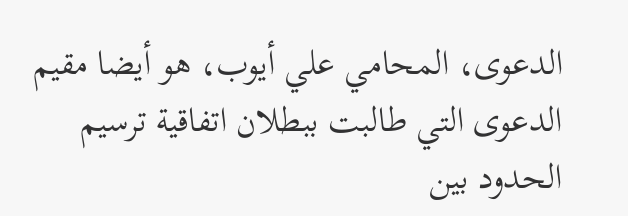الدعوى، المحامي علي أيوب، هو أيضا مقيم الدعوى التي طالبت ببطلان اتفاقية ترسيم الحدود بين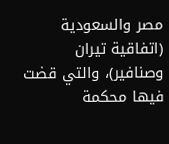مصر والسعودية (اتفاقية تيران وصنافير)، والتي قضت فيها محكمة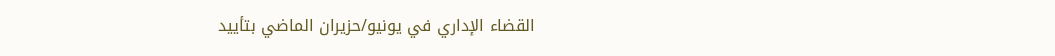القضاء الإداري في يونيو/حزيران الماضي بتأييد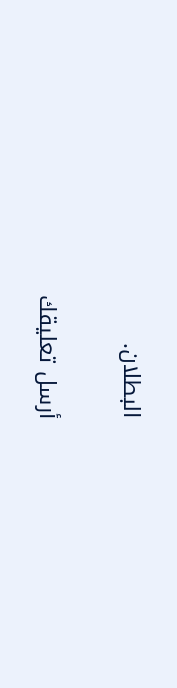البطلان.


أرسل تعليقك